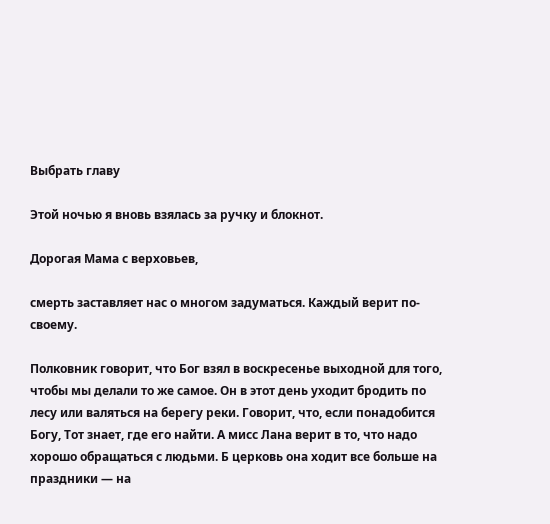Выбрать главу

Этой ночью я вновь взялась за ручку и блокнот.

Дорогая Мама с верховьев,

смерть заставляет нас о многом задуматься. Каждый верит по-своему.

Полковник говорит, что Бог взял в воскресенье выходной для того, чтобы мы делали то же самое. Он в этот день уходит бродить по лесу или валяться на берегу реки. Говорит, что, если понадобится Богу, Тот знает, где его найти. А мисс Лана верит в то, что надо хорошо обращаться с людьми. Б церковь она ходит все больше на праздники — на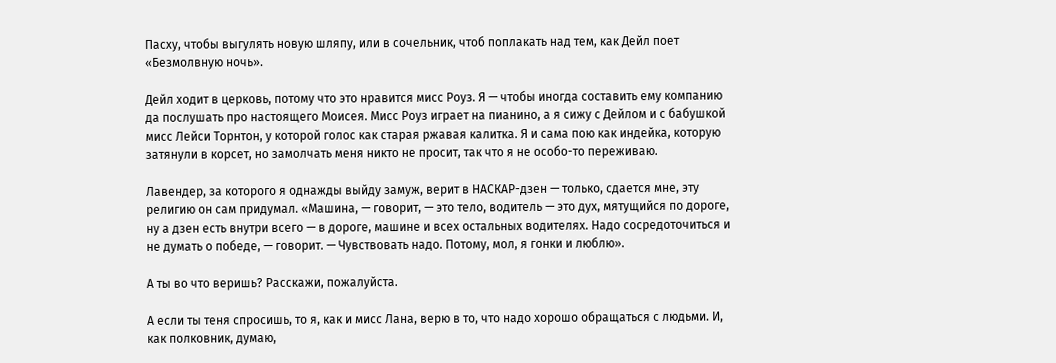Пасху, чтобы выгулять новую шляпу, или в сочельник, чтоб поплакать над тем, как Дейл поет «Безмолвную ночь».

Дейл ходит в церковь, потому что это нравится мисс Роуз. Я — чтобы иногда составить ему компанию да послушать про настоящего Моисея. Мисс Роуз играет на пианино, а я сижу с Дейлом и с бабушкой мисс Лейси Торнтон, у которой голос как старая ржавая калитка. Я и сама пою как индейка, которую затянули в корсет, но замолчать меня никто не просит, так что я не особо-то переживаю.

Лавендер, за которого я однажды выйду замуж, верит в НАСКАР-дзен — только, сдается мне, эту религию он сам придумал. «Машина, — говорит, — это тело, водитель — это дух, мятущийся по дороге, ну а дзен есть внутри всего — в дороге, машине и всех остальных водителях. Надо сосредоточиться и не думать о победе, — говорит. — Чувствовать надо. Потому, мол, я гонки и люблю».

А ты во что веришь? Расскажи, пожалуйста.

А если ты теня спросишь, то я, как и мисс Лана, верю в то, что надо хорошо обращаться с людьми. И, как полковник, думаю,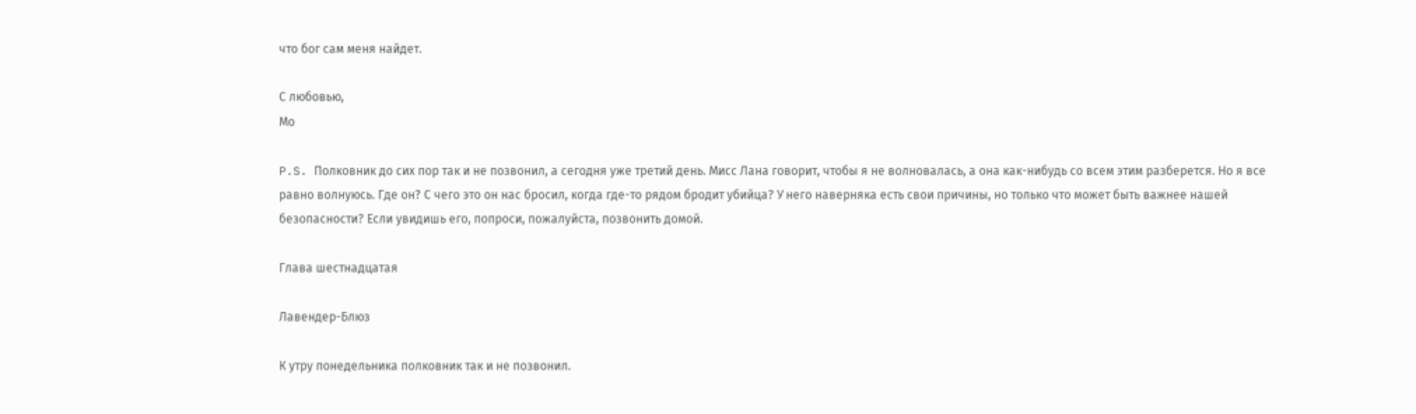что бог сам меня найдет.

С любовью,
Мо

P.S. Полковник до сих пор так и не позвонил, а сегодня уже третий день. Мисс Лана говорит, чтобы я не волновалась, а она как-нибудь со всем этим разберется. Но я все равно волнуюсь. Где он? С чего это он нас бросил, когда где-то рядом бродит убийца? У него наверняка есть свои причины, но только что может быть важнее нашей безопасности? Если увидишь его, попроси, пожалуйста, позвонить домой.

Глава шестнадцатая

Лавендер-Блюз

К утру понедельника полковник так и не позвонил.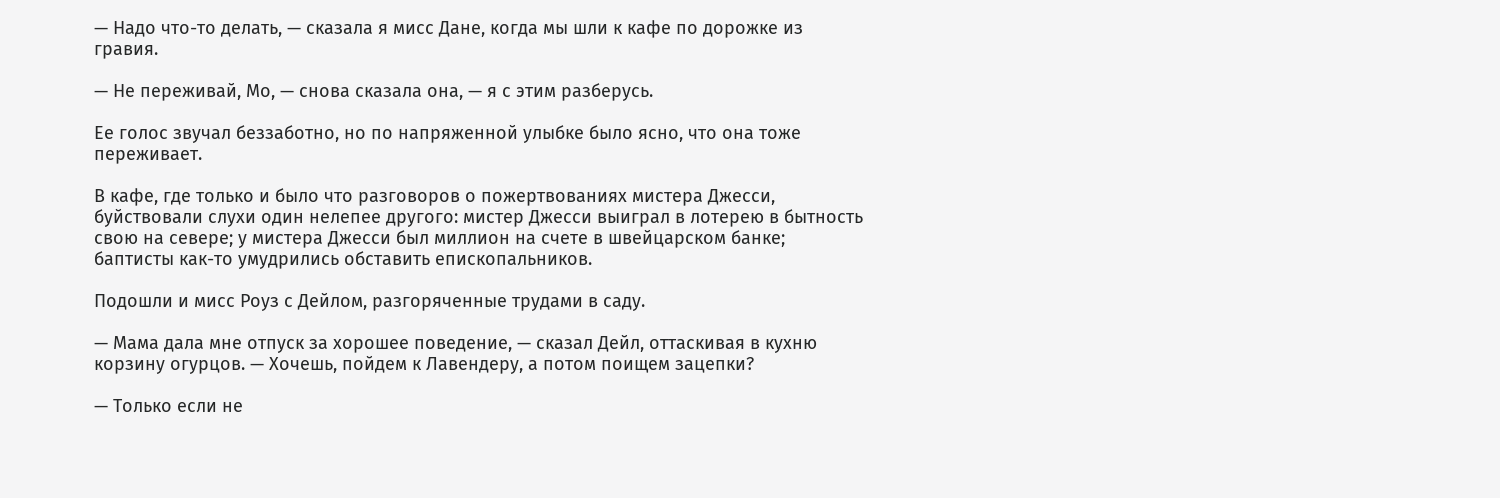— Надо что-то делать, — сказала я мисс Дане, когда мы шли к кафе по дорожке из гравия.

— Не переживай, Мо, — снова сказала она, — я с этим разберусь.

Ее голос звучал беззаботно, но по напряженной улыбке было ясно, что она тоже переживает.

В кафе, где только и было что разговоров о пожертвованиях мистера Джесси, буйствовали слухи один нелепее другого: мистер Джесси выиграл в лотерею в бытность свою на севере; у мистера Джесси был миллион на счете в швейцарском банке; баптисты как-то умудрились обставить епископальников.

Подошли и мисс Роуз с Дейлом, разгоряченные трудами в саду.

— Мама дала мне отпуск за хорошее поведение, — сказал Дейл, оттаскивая в кухню корзину огурцов. — Хочешь, пойдем к Лавендеру, а потом поищем зацепки?

— Только если не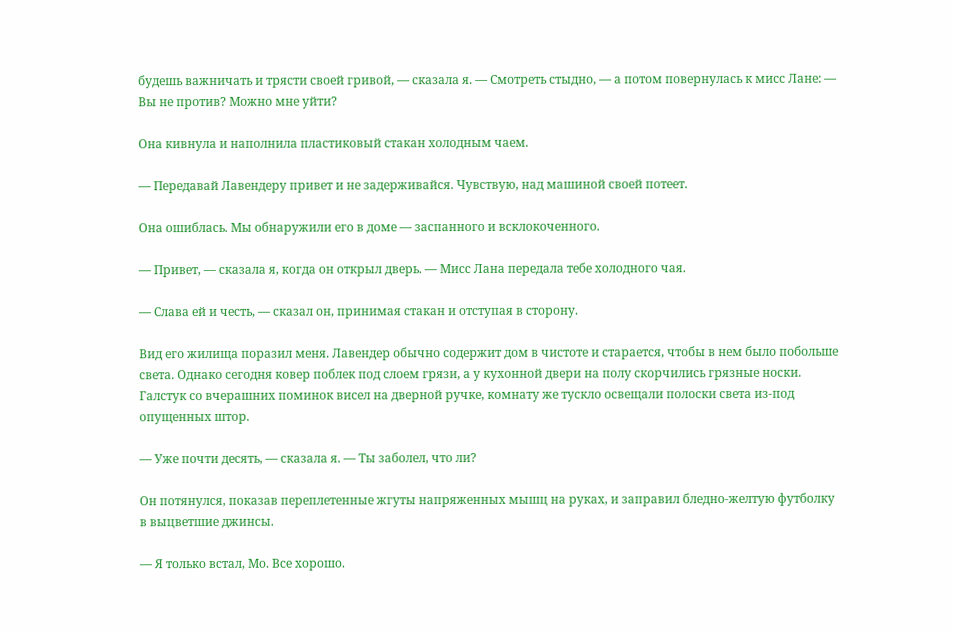будешь важничать и трясти своей гривой, — сказала я. — Смотреть стыдно, — а потом повернулась к мисс Лане: — Вы не против? Можно мне уйти?

Она кивнула и наполнила пластиковый стакан холодным чаем.

— Передавай Лавендеру привет и не задерживайся. Чувствую, над машиной своей потеет.

Она ошиблась. Мы обнаружили его в доме — заспанного и всклокоченного.

— Привет, — сказала я, когда он открыл дверь. — Мисс Лана передала тебе холодного чая.

— Слава ей и честь, — сказал он, принимая стакан и отступая в сторону.

Вид его жилища поразил меня. Лавендер обычно содержит дом в чистоте и старается, чтобы в нем было побольше света. Однако сегодня ковер поблек под слоем грязи, а у кухонной двери на полу скорчились грязные носки. Галстук со вчерашних поминок висел на дверной ручке, комнату же тускло освещали полоски света из-под опущенных штор.

— Уже почти десять, — сказала я. — Ты заболел, что ли?

Он потянулся, показав переплетенные жгуты напряженных мышц на руках, и заправил бледно-желтую футболку в выцветшие джинсы.

— Я только встал, Мо. Все хорошо.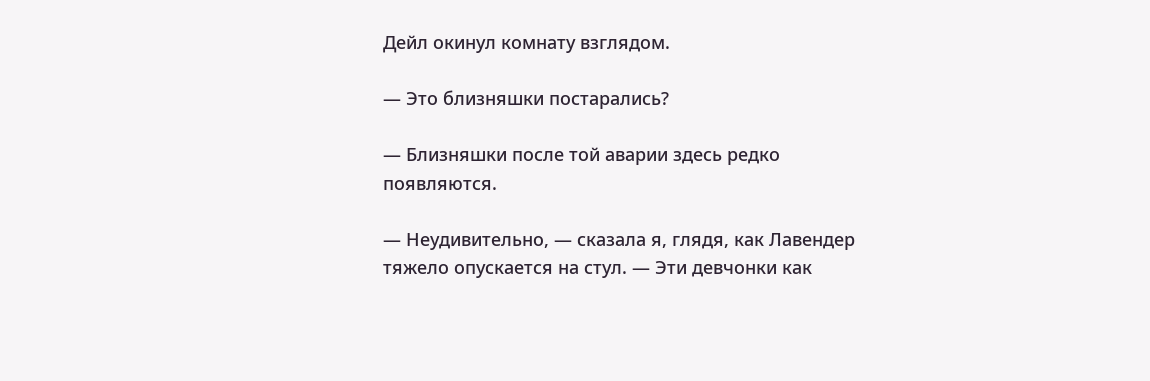Дейл окинул комнату взглядом.

— Это близняшки постарались?

— Близняшки после той аварии здесь редко появляются.

— Неудивительно, — сказала я, глядя, как Лавендер тяжело опускается на стул. — Эти девчонки как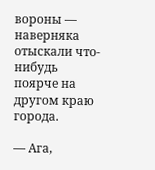вороны — наверняка отыскали что-нибудь поярче на другом краю города.

— Ага,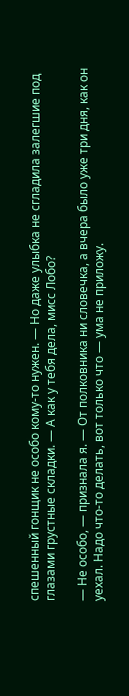спешенный гонщик не особо кому-то нужен. — Но даже улыбка не сгладила залегшие под глазами грустные складки. — А как у тебя дела, мисс Лобо?

— Не особо, — признала я. — От полковника ни словечка, а вчера было уже три дня, как он уехал. Надо что-то делать, вот только что — ума не приложу.